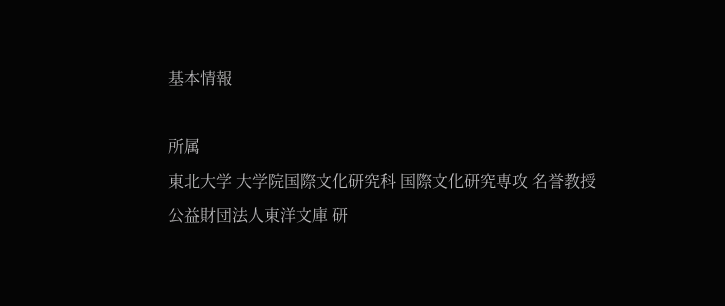基本情報

所属
東北大学 大学院国際文化研究科 国際文化研究専攻 名誉教授
公益財団法人東洋文庫 研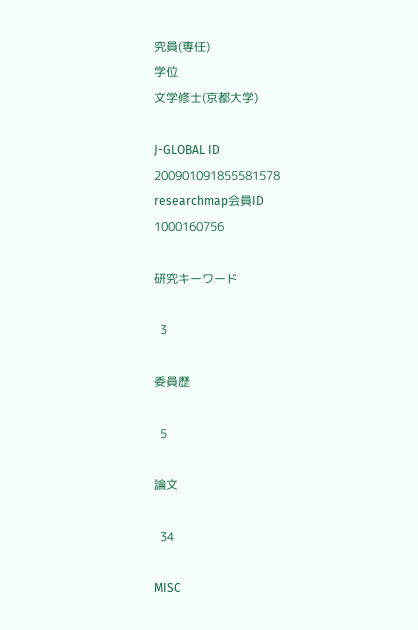究員(専任)
学位
文学修士(京都大学)

J-GLOBAL ID
200901091855581578
researchmap会員ID
1000160756

研究キーワード

  3

委員歴

  5

論文

  34

MISC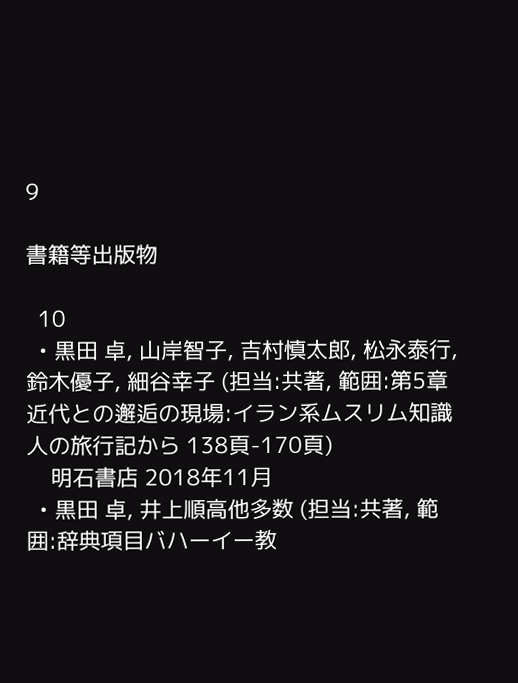9

書籍等出版物

  10
  • 黒田 卓, 山岸智子, 吉村慎太郎, 松永泰行, 鈴木優子, 細谷幸子 (担当:共著, 範囲:第5章 近代との邂逅の現場:イラン系ムスリム知識人の旅行記から 138頁-170頁)
    明石書店 2018年11月
  • 黒田 卓, 井上順高他多数 (担当:共著, 範囲:辞典項目バハーイー教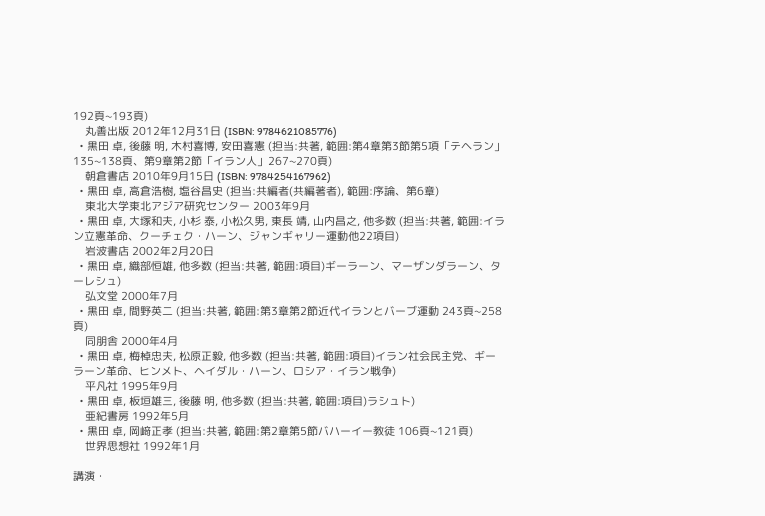192頁~193頁)
    丸善出版 2012年12月31日 (ISBN: 9784621085776)
  • 黒田 卓, 後藤 明, 木村喜博, 安田喜憲 (担当:共著, 範囲:第4章第3節第5項「テヘラン」135~138頁、第9章第2節「イラン人」267~270頁)
    朝倉書店 2010年9月15日 (ISBN: 9784254167962)
  • 黒田 卓, 高倉浩樹, 塩谷昌史 (担当:共編者(共編著者), 範囲:序論、第6章)
    東北大学東北アジア研究センター 2003年9月
  • 黒田 卓, 大塚和夫, 小杉 泰, 小松久男, 東長 靖, 山内昌之, 他多数 (担当:共著, 範囲:イラン立憲革命、クーチェク・ハーン、ジャンギャリー運動他22項目)
    岩波書店 2002年2月20日
  • 黒田 卓, 織部恒雄, 他多数 (担当:共著, 範囲:項目)ギーラーン、マーザンダラーン、ターレシュ)
    弘文堂 2000年7月
  • 黒田 卓, 間野英二 (担当:共著, 範囲:第3章第2節近代イランとバーブ運動 243頁~258頁)
    同朋舎 2000年4月
  • 黒田 卓, 梅棹忠夫, 松原正毅, 他多数 (担当:共著, 範囲:項目)イラン社会民主党、ギーラーン革命、ヒンメト、ヘイダル・ハーン、ロシア・イラン戦争)
    平凡社 1995年9月
  • 黒田 卓, 板垣雄三, 後藤 明, 他多数 (担当:共著, 範囲:項目)ラシュト)
    亜紀書房 1992年5月
  • 黒田 卓, 岡﨑正孝 (担当:共著, 範囲:第2章第5節バハーイー教徒 106頁~121頁)
    世界思想社 1992年1月

講演・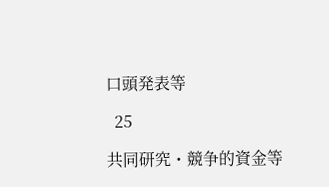口頭発表等

  25

共同研究・競争的資金等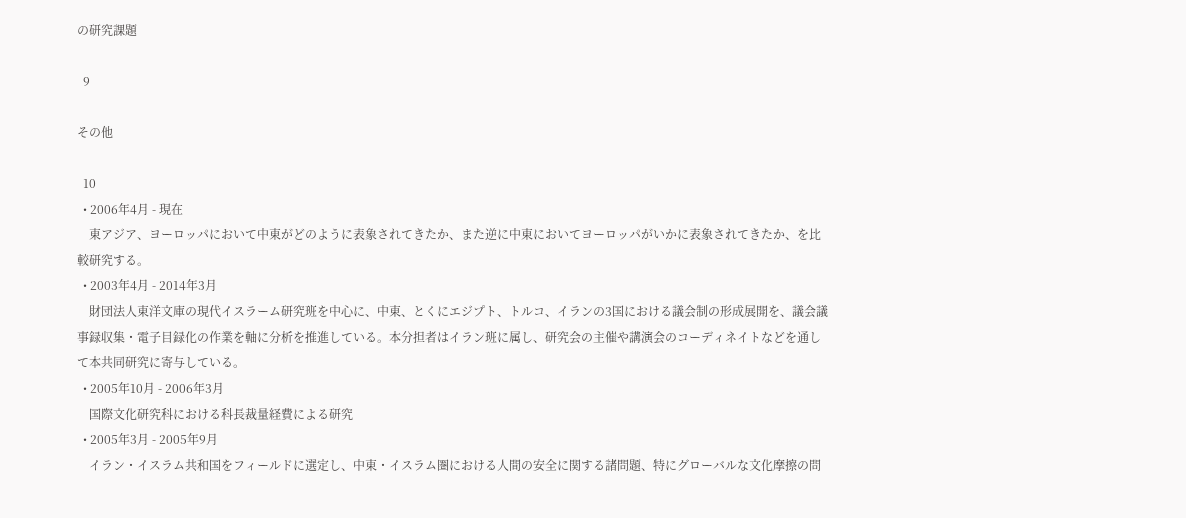の研究課題

  9

その他

  10
  • 2006年4月 - 現在
    東アジア、ヨーロッパにおいて中東がどのように表象されてきたか、また逆に中東においてヨーロッパがいかに表象されてきたか、を比較研究する。
  • 2003年4月 - 2014年3月
    財団法人東洋文庫の現代イスラーム研究班を中心に、中東、とくにエジプト、トルコ、イランの3国における議会制の形成展開を、議会議事録収集・電子目録化の作業を軸に分析を推進している。本分担者はイラン班に属し、研究会の主催や講演会のコーディネイトなどを通して本共同研究に寄与している。
  • 2005年10月 - 2006年3月
    国際文化研究科における科長裁量経費による研究
  • 2005年3月 - 2005年9月
    イラン・イスラム共和国をフィールドに選定し、中東・イスラム圏における人間の安全に関する諸問題、特にグローバルな文化摩擦の問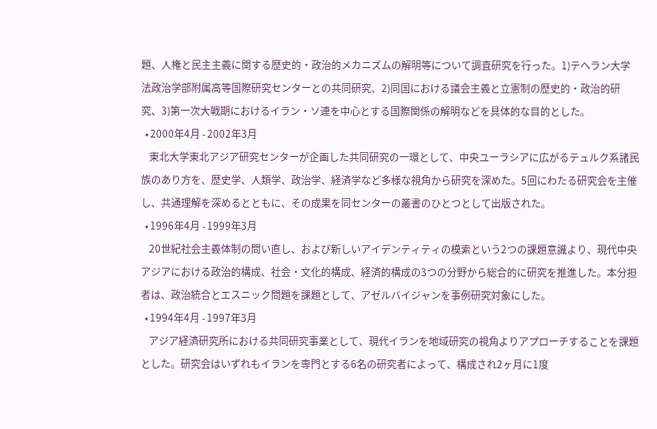題、人権と民主主義に関する歴史的・政治的メカニズムの解明等について調査研究を行った。1)テヘラン大学法政治学部附属高等国際研究センターとの共同研究、2)同国における議会主義と立憲制の歴史的・政治的研究、3)第一次大戦期におけるイラン・ソ連を中心とする国際関係の解明などを具体的な目的とした。
  • 2000年4月 - 2002年3月
    東北大学東北アジア研究センターが企画した共同研究の一環として、中央ユーラシアに広がるテュルク系諸民族のあり方を、歴史学、人類学、政治学、経済学など多様な視角から研究を深めた。5回にわたる研究会を主催し、共通理解を深めるとともに、その成果を同センターの叢書のひとつとして出版された。
  • 1996年4月 - 1999年3月
    20世紀社会主義体制の問い直し、および新しいアイデンティティの模索という2つの課題意識より、現代中央アジアにおける政治的構成、社会・文化的構成、経済的構成の3つの分野から総合的に研究を推進した。本分担者は、政治統合とエスニック問題を課題として、アゼルバイジャンを事例研究対象にした。
  • 1994年4月 - 1997年3月
    アジア経済研究所における共同研究事業として、現代イランを地域研究の視角よりアプローチすることを課題とした。研究会はいずれもイランを専門とする6名の研究者によって、構成され2ヶ月に1度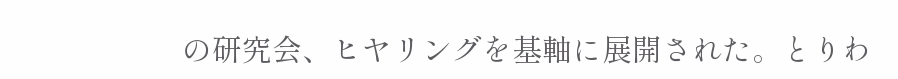の研究会、ヒヤリングを基軸に展開された。とりわ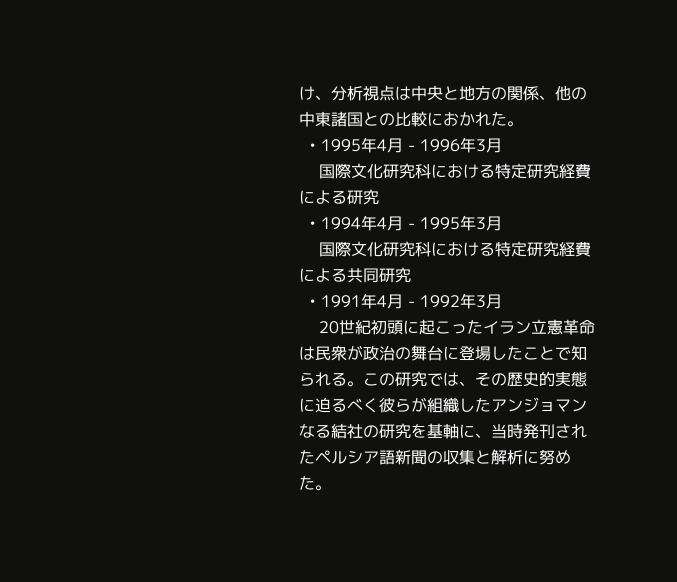け、分析視点は中央と地方の関係、他の中東諸国との比較におかれた。
  • 1995年4月 - 1996年3月
    国際文化研究科における特定研究経費による研究
  • 1994年4月 - 1995年3月
    国際文化研究科における特定研究経費による共同研究
  • 1991年4月 - 1992年3月
    20世紀初頭に起こったイラン立憲革命は民衆が政治の舞台に登場したことで知られる。この研究では、その歴史的実態に迫るべく彼らが組織したアンジョマンなる結社の研究を基軸に、当時発刊されたペルシア語新聞の収集と解析に努めた。